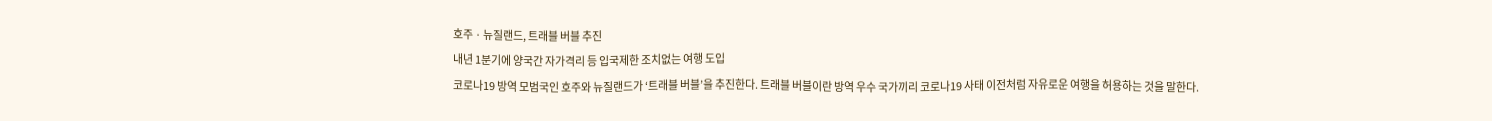호주 · 뉴질랜드, 트래블 버블 추진
내년 1분기에 양국간 자가격리 등 입국제한 조치없는 여행 도입
코로나19 방역 모범국인 호주와 뉴질랜드가 ‘트래블 버블’을 추진한다. 트래블 버블이란 방역 우수 국가끼리 코로나19 사태 이전처럼 자유로운 여행을 허용하는 것을 말한다.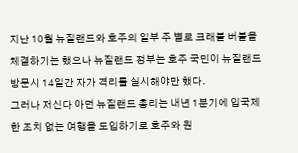지난 10월 뉴질랜드와 호주의 일부 주 별로 크래블 버블을 체결하기는 했으나 뉴질랜드 정부는 호주 국민이 뉴질랜드 방문시 14일간 자가 격리를 실시해야만 했다.
그러나 저신다 아던 뉴질랜드 총리는 내년 1분기에 입국제한 조치 없는 여행을 도입하기로 호주와 원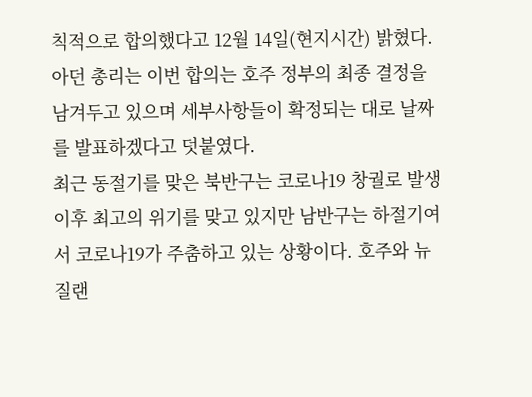칙적으로 합의했다고 12월 14일(현지시간) 밝혔다.
아던 총리는 이번 합의는 호주 정부의 최종 결정을 남겨두고 있으며 세부사항들이 확정되는 대로 날짜를 발표하겠다고 덧붙였다.
최근 동절기를 맞은 북반구는 코로나19 창궐로 발생 이후 최고의 위기를 맞고 있지만 남반구는 하절기여서 코로나19가 주춤하고 있는 상황이다. 호주와 뉴질랜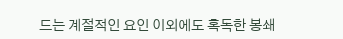드는 계절적인 요인 이외에도 혹독한 봉쇄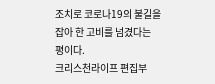조치로 코로나19의 불길을 잡아 한 고비를 넘겼다는 평이다.
크리스천라이프 편집부